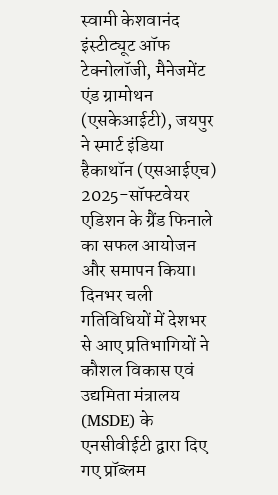स्वामी केशवानंद इंस्टीट्यूट ऑफ टेक्नोलॉजी, मैनेजमेंट एंड ग्रामोथन (एसकेआईटी), जयपुर ने स्मार्ट इंडिया हैकाथॉन (एसआईएच) 2025-सॉफ्टवेयर एडिशन के ग्रैंड फिनाले का सफल आयोजन और समापन किया। दिनभर चली गतिविधियों में देशभर से आए प्रतिभागियों ने कौशल विकास एवं उद्यमिता मंत्रालय (MSDE) के एनसीवीईटी द्वारा दिए गए प्रॉब्लम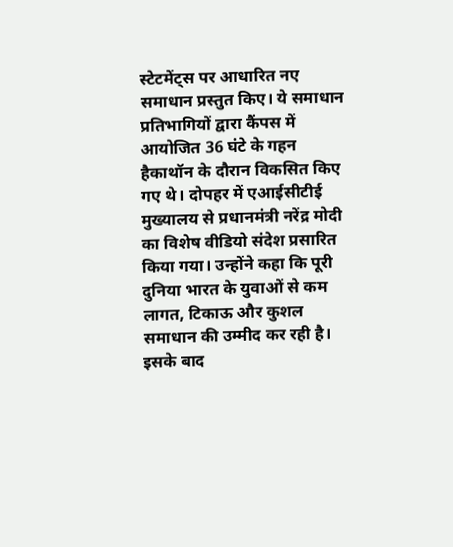स्टेटमेंट्स पर आधारित नए समाधान प्रस्तुत किए। ये समाधान प्रतिभागियों द्वारा कैंपस में आयोजित 36 घंटे के गहन हैकाथॉन के दौरान विकसित किए गए थे। दोपहर में एआईसीटीई मुख्यालय से प्रधानमंत्री नरेंद्र मोदी का विशेष वीडियो संदेश प्रसारित किया गया। उन्होंने कहा कि पूरी दुनिया भारत के युवाओं से कम लागत, टिकाऊ और कुशल समाधान की उम्मीद कर रही है। इसके बाद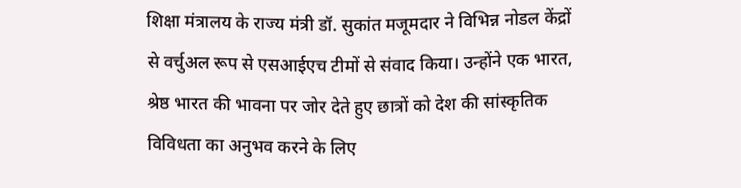शिक्षा मंत्रालय के राज्य मंत्री डॉ. सुकांत मजूमदार ने विभिन्न नोडल केंद्रों से वर्चुअल रूप से एसआईएच टीमों से संवाद किया। उन्होंने एक भारत, श्रेष्ठ भारत की भावना पर जोर देते हुए छात्रों को देश की सांस्कृतिक विविधता का अनुभव करने के लिए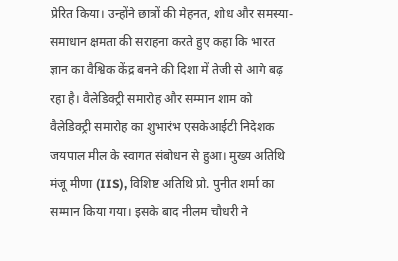प्रेरित किया। उन्होंने छात्रों की मेहनत, शोध और समस्या-समाधान क्षमता की सराहना करते हुए कहा कि भारत ज्ञान का वैश्विक केंद्र बनने की दिशा में तेजी से आगे बढ़ रहा है। वैलेडिक्ट्री समारोह और सम्मान शाम को वैलेडिक्ट्री समारोह का शुभारंभ एसकेआईटी निदेशक जयपाल मील के स्वागत संबोधन से हुआ। मुख्य अतिथि मंजू मीणा (IIS), विशिष्ट अतिथि प्रो. पुनीत शर्मा का सम्मान किया गया। इसके बाद नीलम चौधरी ने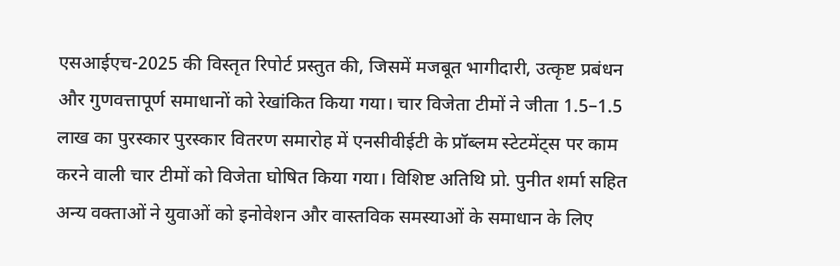एसआईएच-2025 की विस्तृत रिपोर्ट प्रस्तुत की, जिसमें मजबूत भागीदारी, उत्कृष्ट प्रबंधन और गुणवत्तापूर्ण समाधानों को रेखांकित किया गया। चार विजेता टीमों ने जीता 1.5–1.5 लाख का पुरस्कार पुरस्कार वितरण समारोह में एनसीवीईटी के प्रॉब्लम स्टेटमेंट्स पर काम करने वाली चार टीमों को विजेता घोषित किया गया। विशिष्ट अतिथि प्रो. पुनीत शर्मा सहित अन्य वक्ताओं ने युवाओं को इनोवेशन और वास्तविक समस्याओं के समाधान के लिए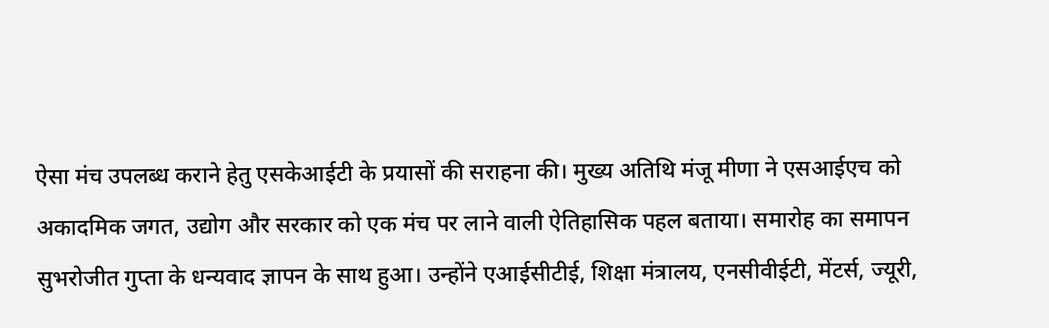ऐसा मंच उपलब्ध कराने हेतु एसकेआईटी के प्रयासों की सराहना की। मुख्य अतिथि मंजू मीणा ने एसआईएच को अकादमिक जगत, उद्योग और सरकार को एक मंच पर लाने वाली ऐतिहासिक पहल बताया। समारोह का समापन सुभरोजीत गुप्ता के धन्यवाद ज्ञापन के साथ हुआ। उन्होंने एआईसीटीई, शिक्षा मंत्रालय, एनसीवीईटी, मेंटर्स, ज्यूरी,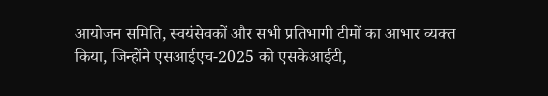आयोजन समिति, स्वयंसेवकों और सभी प्रतिभागी टीमों का आभार व्यक्त किया, जिन्होंने एसआईएच-2025 को एसकेआईटी,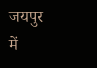जयपुर में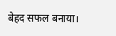बेहद सफल बनाया।